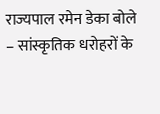राज्यपाल रमेन डेका बोले – सांस्कृतिक धरोहरों के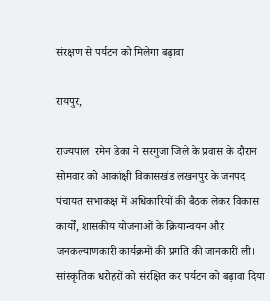संरक्षण से पर्यटन को मिलेगा बढ़ावा

रायपुर,

राज्यपाल  रमेन डेका ने सरगुजा जिले के प्रवास के दौरान सोमवार को आकांक्षी विकासखंड लखनपुर के जनपद पंचायत सभाकक्ष में अधिकारियों की बैठक लेकर विकास कार्यों, शासकीय योजनाओं के क्रियान्वयन और जनकल्याणकारी कार्यक्रमों की प्रगति की जानकारी ली।  सांस्कृतिक धरोहरों को संरक्षित कर पर्यटन को बढ़ावा दिया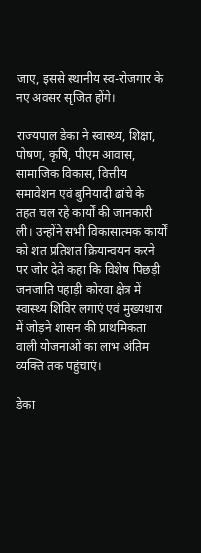जाए, इससे स्थानीय स्व-रोजगार के नए अवसर सृजित होंगे।

राज्यपाल डेका ने स्वास्थ्य, शिक्षा, पोषण, कृषि, पीएम आवास, सामाजिक विकास, वित्तीय समावेशन एवं बुनियादी ढांचे के तहत चल रहे कार्यों की जानकारी ली। उन्होंने सभी विकासात्मक कार्यों को शत प्रतिशत क्रियान्वयन करने पर जोर देते कहा कि विशेष पिछड़ी जनजाति पहाड़ी कोरवा क्षेत्र में स्वास्थ्य शिविर लगाएं एवं मुख्यधारा में जोड़ने शासन की प्राथमिकता वाली योजनाओं का लाभ अंतिम व्यक्ति तक पहुंचाएं।

डेका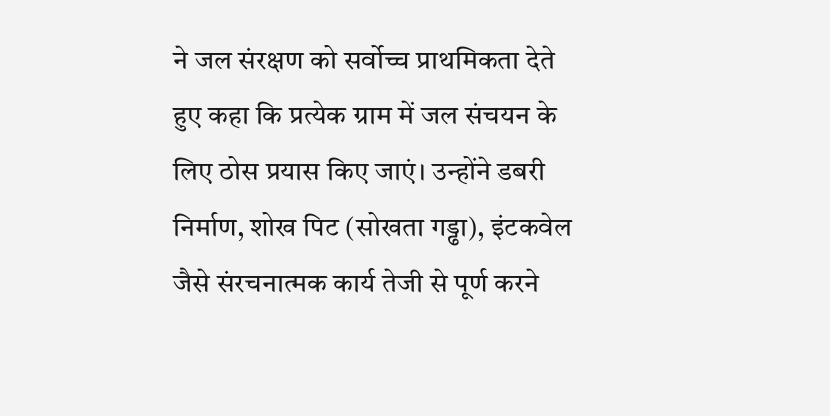ने जल संरक्षण को सर्वोच्च प्राथमिकता देते हुए कहा कि प्रत्येक ग्राम में जल संचयन के लिए ठोस प्रयास किए जाएं। उन्होंने डबरी निर्माण, शोख पिट (सोखता गड्ढा), इंटकवेल जैसे संरचनात्मक कार्य तेजी से पूर्ण करने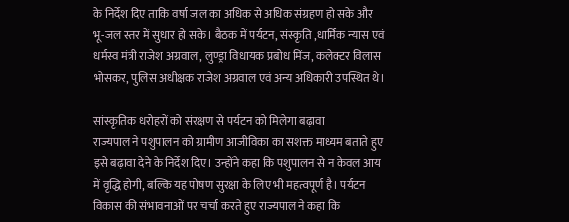के निर्देश दिए ताकि वर्षा जल का अधिक से अधिक संग्रहण हो सके और भू-जल स्तर में सुधार हो सके। बैठक में पर्यटन, संस्कृति ,धार्मिक न्यास एवं धर्मस्व मंत्री राजेश अग्रवाल, लुण्ड्रा विधायक प्रबोध मिंज, कलेक्टर विलास भोसकर, पुलिस अधीक्षक राजेश अग्रवाल एवं अन्य अधिकारी उपस्थित थे।

सांस्कृतिक धरोहरों को संरक्षण से पर्यटन को मिलेगा बढ़ावा
राज्यपाल ने पशुपालन को ग्रामीण आजीविका का सशक्त माध्यम बताते हुए इसे बढ़ावा देने के निर्देश दिए। उन्होंने कहा कि पशुपालन से न केवल आय में वृद्धि होगी, बल्कि यह पोषण सुरक्षा के लिए भी महत्वपूर्ण है। पर्यटन विकास की संभावनाओं पर चर्चा करते हुए राज्यपाल ने कहा कि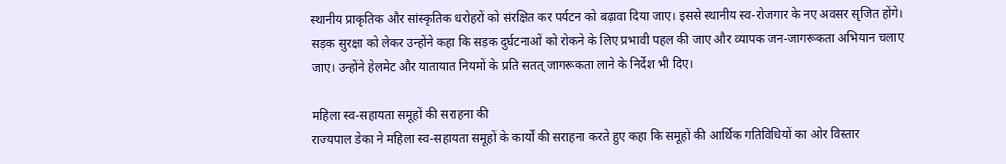स्थानीय प्राकृतिक और सांस्कृतिक धरोहरों को संरक्षित कर पर्यटन को बढ़ावा दिया जाए। इससे स्थानीय स्व-रोजगार के नए अवसर सृजित होंगे। सड़क सुरक्षा को लेकर उन्होंने कहा कि सड़क दुर्घटनाओं को रोकने के लिए प्रभावी पहल की जाए और व्यापक जन-जागरूकता अभियान चलाए जाए। उन्होंने हेलमेट और यातायात नियमों के प्रति सतत् जागरूकता लाने के निर्देश भी दिए।

महिला स्व-सहायता समूहों की सराहना की
राज्यपाल डेका ने महिला स्व-सहायता समूहों के कार्यों की सराहना करते हुए कहा कि समूहों की आर्थिक गतिविधियों का ओर विस्तार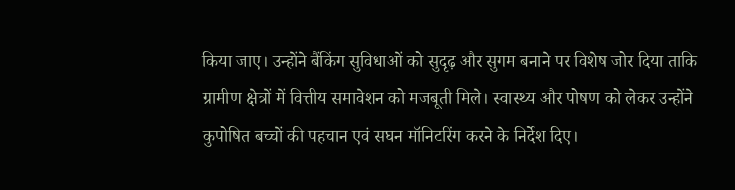किया जाए। उन्होंने बैंकिंग सुविधाओं को सुदृढ़ और सुगम बनाने पर विशेष जोर दिया ताकि ग्रामीण क्षेत्रों में वित्तीय समावेशन को मजबूती मिले। स्वास्थ्य और पोषण को लेकर उन्होंने कुपोषित बच्चों की पहचान एवं सघन मॉनिटरिंग करने के निर्देश दिए।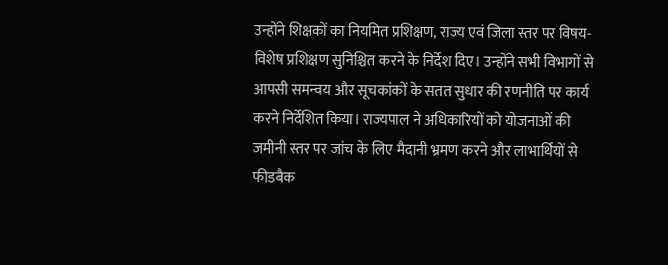उन्होंने शिक्षकों का नियमित प्रशिक्षण, राज्य एवं जिला स्तर पर विषय-विशेष प्रशिक्षण सुनिश्चित करने के निर्देश दिए। उन्होंने सभी विभागों से आपसी समन्वय और सूचकांकों के सतत सुधार की रणनीति पर कार्य करने निर्देशित किया। राज्यपाल ने अधिकारियों को योजनाओं की जमीनी स्तर पर जांच के लिए मैदानी भ्रमण करने और लाभार्थियों से फीडबैक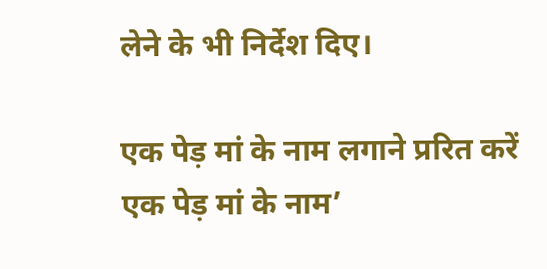लेने के भी निर्देश दिए।

एक पेड़ मां के नाम लगाने प्ररित करें
एक पेड़ मां के नाम’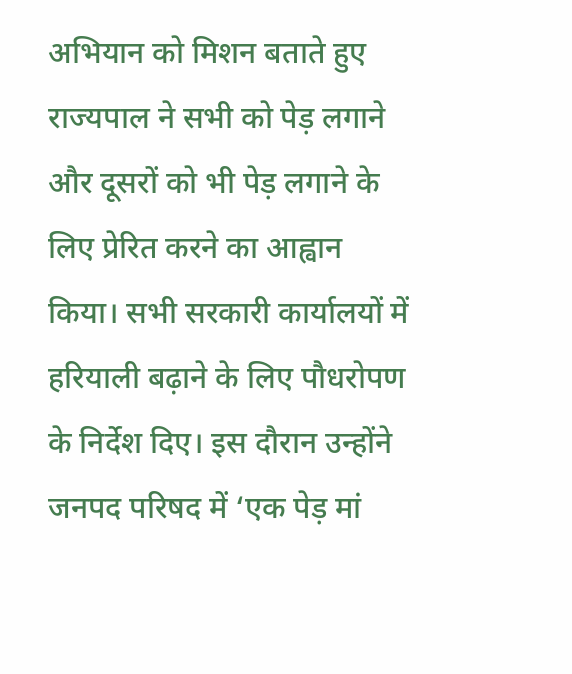अभियान को मिशन बताते हुए राज्यपाल ने सभी को पेड़ लगाने और दूसरों को भी पेड़ लगाने के लिए प्रेरित करने का आह्वान किया। सभी सरकारी कार्यालयों में हरियाली बढ़ाने के लिए पौधरोपण के निर्देश दिए। इस दौरान उन्होंने जनपद परिषद में ‘एक पेड़ मां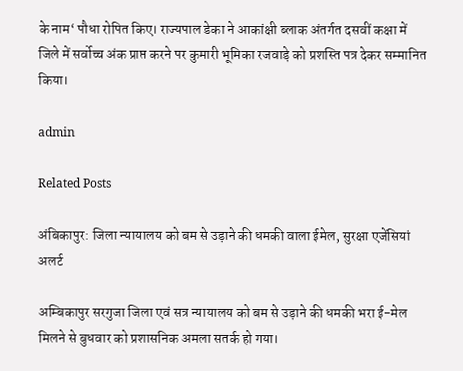के नाम‘ पौधा रोपित किए। राज्यपाल डेका ने आकांक्षी ब्लाक अंतर्गत दसवीं कक्षा में जिले में सर्वोच्च अंक प्राप्त करने पर कुमारी भूमिका रजवाड़े को प्रशस्ति पत्र देकर सम्मानित किया।

admin

Related Posts

अंबिकापुर: जिला न्यायालय को बम से उड़ाने की धमकी वाला ईमेल, सुरक्षा एजेंसियां अलर्ट

अम्बिकापुर सरगुजा जिला एवं सत्र न्यायालय को बम से उड़ाने की धमकी भरा ई-मेल मिलने से बुधवार को प्रशासनिक अमला सतर्क हो गया।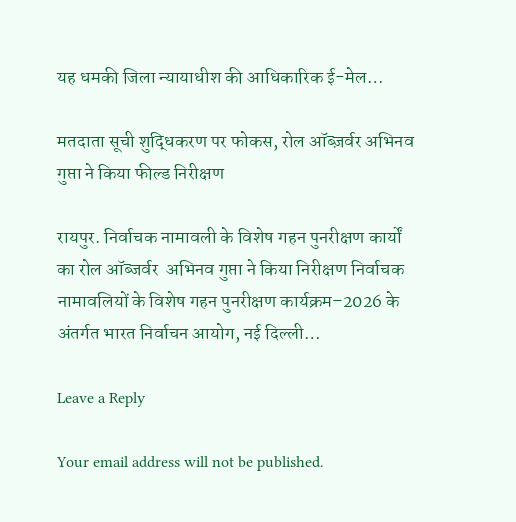यह धमकी जिला न्यायाधीश की आधिकारिक ई-मेल…

मतदाता सूची शुद्धिकरण पर फोकस, रोल ऑब्ज़र्वर अभिनव गुप्ता ने किया फील्ड निरीक्षण

रायपुर. निर्वाचक नामावली के विशेष गहन पुनरीक्षण कार्यों का रोल ऑब्जर्वर  अभिनव गुप्ता ने किया निरीक्षण निर्वाचक नामावलियों के विशेष गहन पुनरीक्षण कार्यक्रम–2026 के अंतर्गत भारत निर्वाचन आयोग, नई दिल्ली…

Leave a Reply

Your email address will not be published.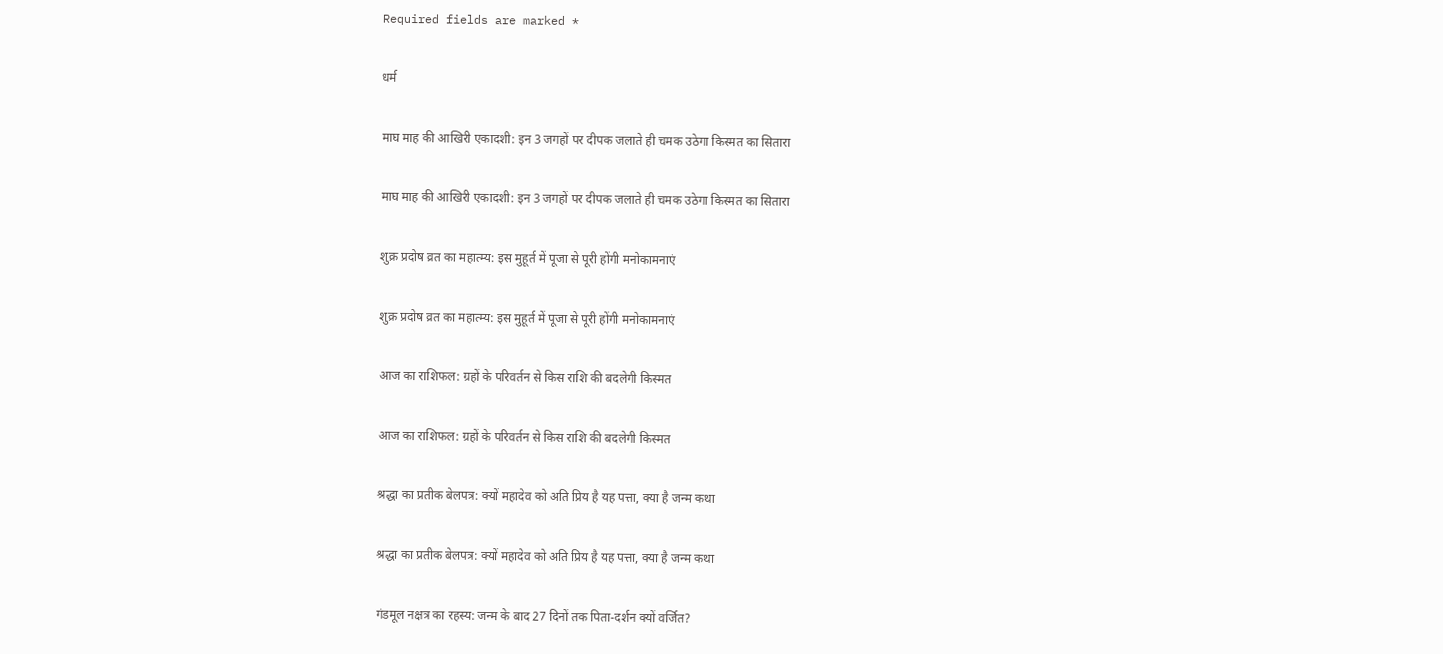Required fields are marked *

धर्म

माघ माह की आखिरी एकादशी: इन 3 जगहों पर दीपक जलाते ही चमक उठेगा किस्मत का सितारा

माघ माह की आखिरी एकादशी: इन 3 जगहों पर दीपक जलाते ही चमक उठेगा किस्मत का सितारा

शुक्र प्रदोष व्रत का महात्म्य: इस मुहूर्त में पूजा से पूरी होंगी मनोकामनाएं

शुक्र प्रदोष व्रत का महात्म्य: इस मुहूर्त में पूजा से पूरी होंगी मनोकामनाएं

आज का राशिफल: ग्रहों के परिवर्तन से किस राशि की बदलेगी किस्मत

आज का राशिफल: ग्रहों के परिवर्तन से किस राशि की बदलेगी किस्मत

श्रद्धा का प्रतीक बेलपत्र: क्यों महादेव को अति प्रिय है यह पत्ता, क्या है जन्म कथा

श्रद्धा का प्रतीक बेलपत्र: क्यों महादेव को अति प्रिय है यह पत्ता, क्या है जन्म कथा

गंडमूल नक्षत्र का रहस्य: जन्म के बाद 27 दिनों तक पिता-दर्शन क्यों वर्जित?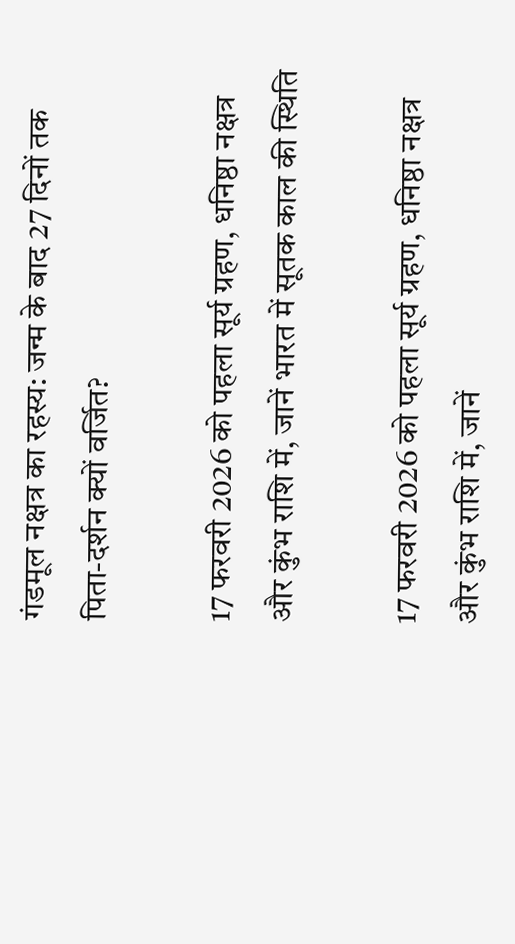गंडमूल नक्षत्र का रहस्य: जन्म के बाद 27 दिनों तक पिता-दर्शन क्यों वर्जित?

17 फरवरी 2026 को पहला सूर्य ग्रहण, धनिष्ठा नक्षत्र और कुंभ राशि में, जानें भारत में सूतक काल की स्थिति

17 फरवरी 2026 को पहला सूर्य ग्रहण, धनिष्ठा नक्षत्र और कुंभ राशि में, जानें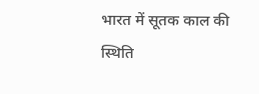भारत में सूतक काल की स्थिति